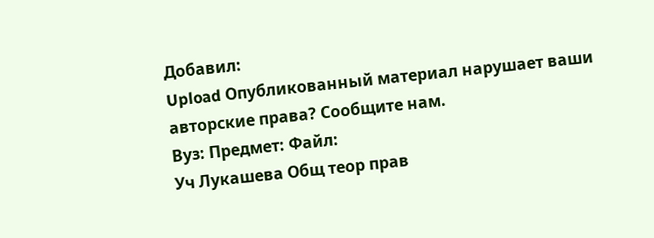Добавил:
Upload Опубликованный материал нарушает ваши авторские права? Сообщите нам.
Вуз: Предмет: Файл:
Уч Лукашева Общ теор прав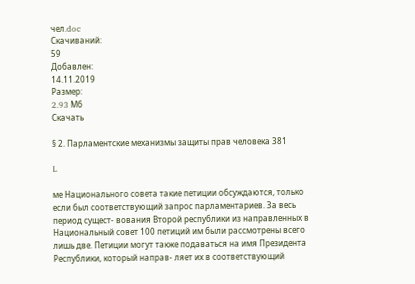чел.doc
Скачиваний:
59
Добавлен:
14.11.2019
Размер:
2.93 Mб
Скачать

§ 2. Парламентские механизмы защиты прав человека 381

L

ме Национального совета такие петиции обсуждаются, только если был соответствующий запрос парламентариев. За весь период сущест- вования Второй республики из направленных в Национальный совет 100 петиций им были рассмотрены всего лишь две. Петиции могут также подаваться на имя Президента Республики, который направ- ляет их в соответствующий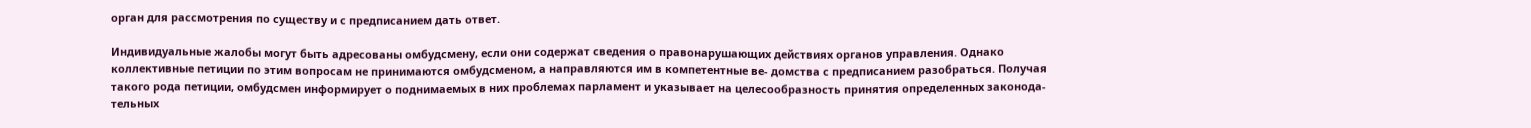орган для рассмотрения по существу и с предписанием дать ответ.

Индивидуальные жалобы могут быть адресованы омбудсмену, если они содержат сведения о правонарушающих действиях органов управления. Однако коллективные петиции по этим вопросам не принимаются омбудсменом, а направляются им в компетентные ве- домства с предписанием разобраться. Получая такого рода петиции, омбудсмен информирует о поднимаемых в них проблемах парламент и указывает на целесообразность принятия определенных законода- тельных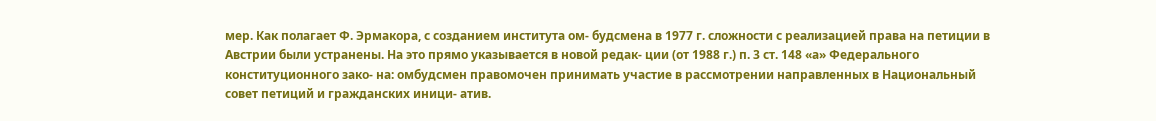мер. Как полагает Ф. Эрмакора, с созданием института ом- будсмена в 1977 г. сложности с реализацией права на петиции в Австрии были устранены. На это прямо указывается в новой редак- ции (от 1988 г.) п. 3 ст. 148 «а» Федерального конституционного зако- на: омбудсмен правомочен принимать участие в рассмотрении направленных в Национальный совет петиций и гражданских иници- атив.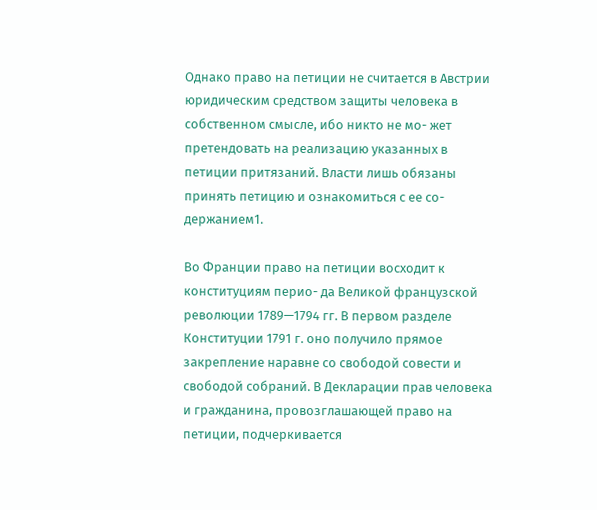Однако право на петиции не считается в Австрии юридическим средством защиты человека в собственном смысле, ибо никто не мо- жет претендовать на реализацию указанных в петиции притязаний. Власти лишь обязаны принять петицию и ознакомиться с ее со- держанием1.

Во Франции право на петиции восходит к конституциям перио- да Великой французской революции 1789—1794 гг. В первом разделе Конституции 1791 г. оно получило прямое закрепление наравне со свободой совести и свободой собраний. В Декларации прав человека и гражданина, провозглашающей право на петиции, подчеркивается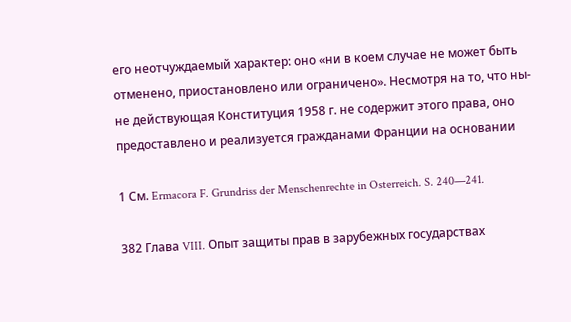его неотчуждаемый характер: оно «ни в коем случае не может быть отменено, приостановлено или ограничено». Несмотря на то, что ны- не действующая Конституция 1958 г. не содержит этого права, оно предоставлено и реализуется гражданами Франции на основании

1 См. Ermacora F. Grundriss der Menschenrechte in Osterreich. S. 240—241.

382 Глава VIII. Опыт защиты прав в зарубежных государствах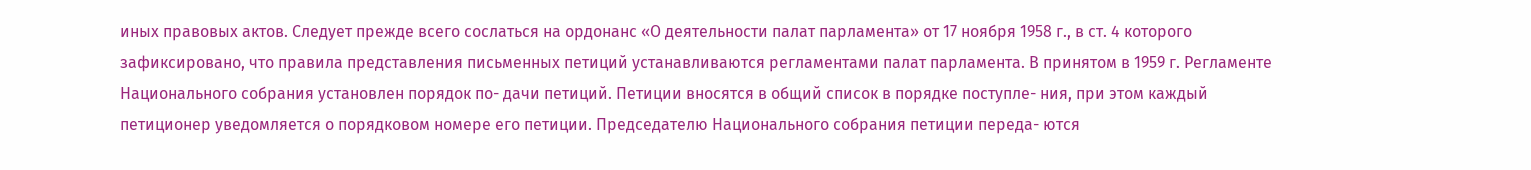иных правовых актов. Следует прежде всего сослаться на ордонанс «О деятельности палат парламента» от 17 ноября 1958 г., в ст. 4 которого зафиксировано, что правила представления письменных петиций устанавливаются регламентами палат парламента. В принятом в 1959 г. Регламенте Национального собрания установлен порядок по- дачи петиций. Петиции вносятся в общий список в порядке поступле- ния, при этом каждый петиционер уведомляется о порядковом номере его петиции. Председателю Национального собрания петиции переда- ются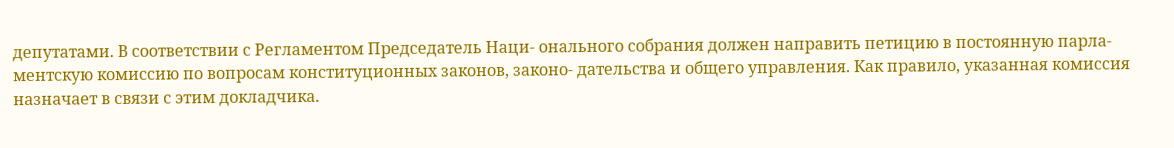депутатами. В соответствии с Регламентом Председатель Наци- онального собрания должен направить петицию в постоянную парла- ментскую комиссию по вопросам конституционных законов, законо- дательства и общего управления. Как правило, указанная комиссия назначает в связи с этим докладчика.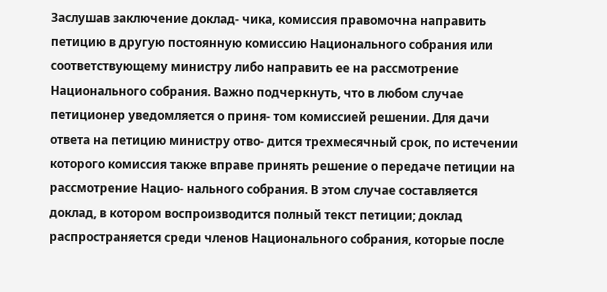Заслушав заключение доклад- чика, комиссия правомочна направить петицию в другую постоянную комиссию Национального собрания или соответствующему министру либо направить ее на рассмотрение Национального собрания. Важно подчеркнуть, что в любом случае петиционер уведомляется о приня- том комиссией решении. Для дачи ответа на петицию министру отво- дится трехмесячный срок, по истечении которого комиссия также вправе принять решение о передаче петиции на рассмотрение Нацио- нального собрания. В этом случае составляется доклад, в котором воспроизводится полный текст петиции; доклад распространяется среди членов Национального собрания, которые после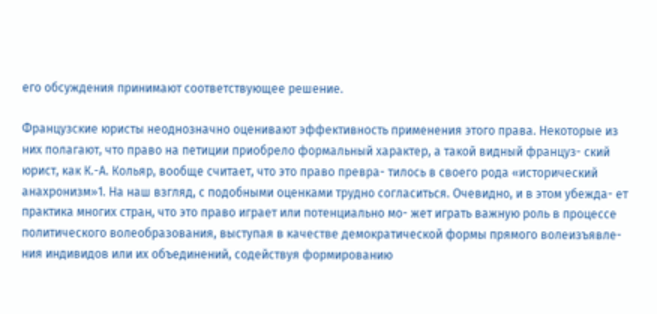его обсуждения принимают соответствующее решение.

Французские юристы неоднозначно оценивают эффективность применения этого права. Некоторые из них полагают, что право на петиции приобрело формальный характер, а такой видный француз- ский юрист, как К.-А. Кольяр, вообще считает, что это право превра- тилось в своего рода «исторический анахронизм»1. На наш взгляд, с подобными оценками трудно согласиться. Очевидно, и в этом убежда- ет практика многих стран, что это право играет или потенциально мо- жет играть важную роль в процессе политического волеобразования, выступая в качестве демократической формы прямого волеизъявле- ния индивидов или их объединений, содействуя формированию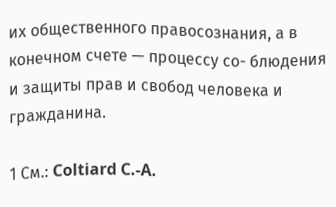их общественного правосознания, а в конечном счете — процессу со- блюдения и защиты прав и свобод человека и гражданина.

1 См.: Coltiard C.-A.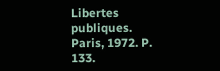Libertes publiques. Paris, 1972. P. 133.